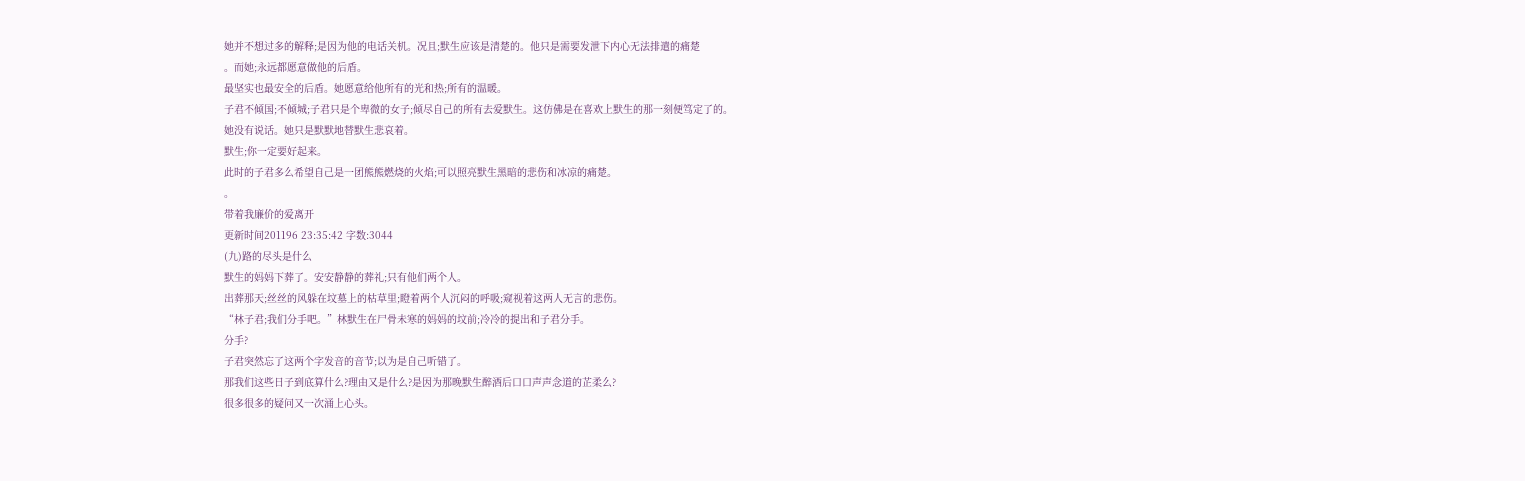她并不想过多的解释;是因为他的电话关机。况且;默生应该是清楚的。他只是需要发泄下内心无法排遣的痛楚
。而她;永远都愿意做他的后盾。
最坚实也最安全的后盾。她愿意给他所有的光和热;所有的温暖。
子君不倾国;不倾城;子君只是个卑微的女子;倾尽自己的所有去爱默生。这仿佛是在喜欢上默生的那一刻便笃定了的。
她没有说话。她只是默默地替默生悲哀着。
默生;你一定要好起来。
此时的子君多么希望自己是一团熊熊燃烧的火焰;可以照亮默生黑暗的悲伤和冰凉的痛楚。
。
带着我廉价的爱离开
更新时间201196 23:35:42 字数:3044
(九)路的尽头是什么
默生的妈妈下葬了。安安静静的葬礼;只有他们两个人。
出葬那天;丝丝的风躲在坟墓上的枯草里;瞪着两个人沉闷的呼吸;窥视着这两人无言的悲伤。
“林子君;我们分手吧。”林默生在尸骨未寒的妈妈的坟前;冷冷的提出和子君分手。
分手?
子君突然忘了这两个字发音的音节;以为是自己听错了。
那我们这些日子到底算什么?理由又是什么?是因为那晚默生醉酒后口口声声念道的芷柔么?
很多很多的疑问又一次涌上心头。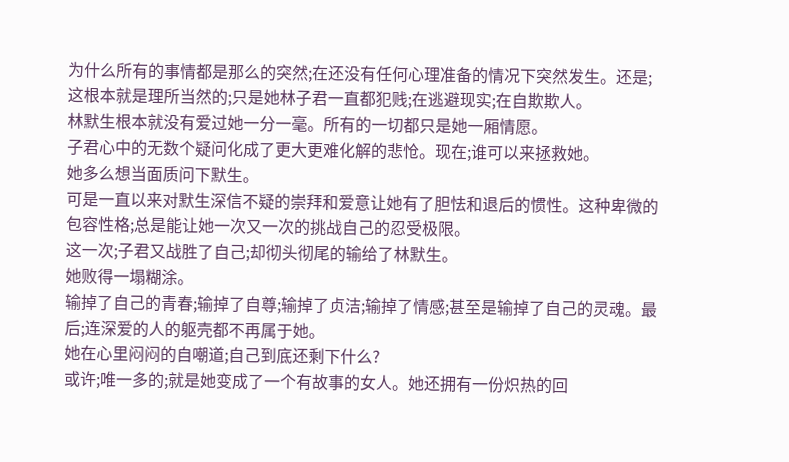为什么所有的事情都是那么的突然;在还没有任何心理准备的情况下突然发生。还是;这根本就是理所当然的;只是她林子君一直都犯贱;在逃避现实;在自欺欺人。
林默生根本就没有爱过她一分一毫。所有的一切都只是她一厢情愿。
子君心中的无数个疑问化成了更大更难化解的悲怆。现在;谁可以来拯救她。
她多么想当面质问下默生。
可是一直以来对默生深信不疑的崇拜和爱意让她有了胆怯和退后的惯性。这种卑微的包容性格;总是能让她一次又一次的挑战自己的忍受极限。
这一次;子君又战胜了自己;却彻头彻尾的输给了林默生。
她败得一塌糊涂。
输掉了自己的青春;输掉了自尊;输掉了贞洁;输掉了情感;甚至是输掉了自己的灵魂。最后;连深爱的人的躯壳都不再属于她。
她在心里闷闷的自嘲道;自己到底还剩下什么?
或许;唯一多的;就是她变成了一个有故事的女人。她还拥有一份炽热的回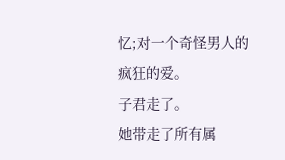忆;对一个奇怪男人的疯狂的爱。
子君走了。
她带走了所有属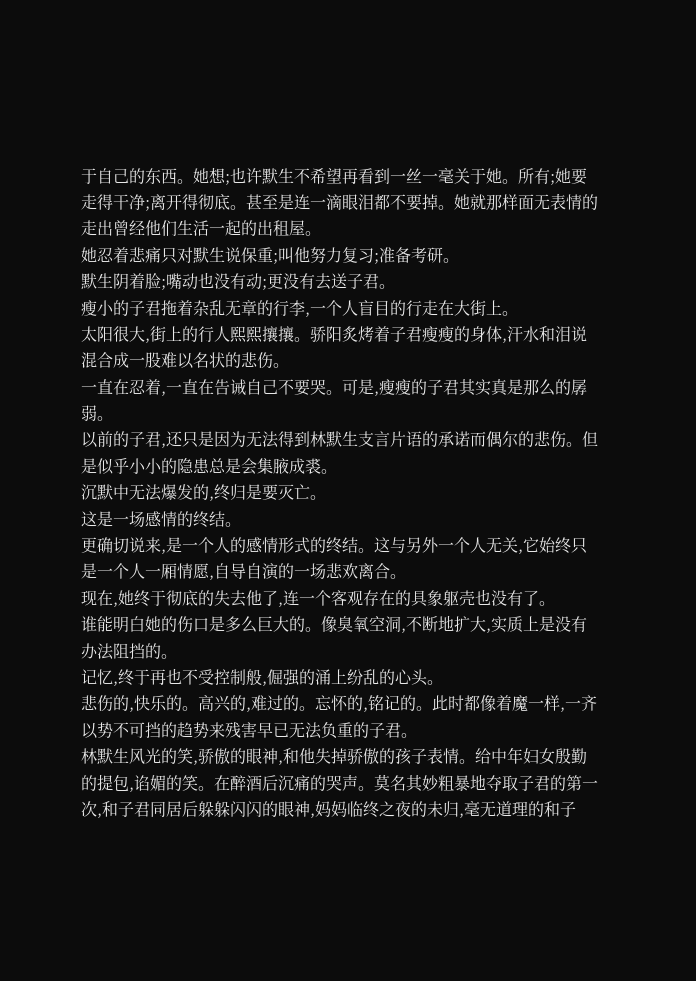于自己的东西。她想;也许默生不希望再看到一丝一毫关于她。所有;她要走得干净;离开得彻底。甚至是连一滴眼泪都不要掉。她就那样面无表情的走出曾经他们生活一起的出租屋。
她忍着悲痛只对默生说保重;叫他努力复习;准备考研。
默生阴着脸;嘴动也没有动;更没有去送子君。
瘦小的子君拖着杂乱无章的行李,一个人盲目的行走在大街上。
太阳很大,街上的行人熙熙攘攘。骄阳炙烤着子君瘦瘦的身体,汗水和泪说混合成一股难以名状的悲伤。
一直在忍着,一直在告诫自己不要哭。可是,瘦瘦的子君其实真是那么的孱弱。
以前的子君,还只是因为无法得到林默生支言片语的承诺而偶尔的悲伤。但是似乎小小的隐患总是会集腋成裘。
沉默中无法爆发的,终归是要灭亡。
这是一场感情的终结。
更确切说来,是一个人的感情形式的终结。这与另外一个人无关,它始终只是一个人一厢情愿,自导自演的一场悲欢离合。
现在,她终于彻底的失去他了,连一个客观存在的具象躯壳也没有了。
谁能明白她的伤口是多么巨大的。像臭氧空洞,不断地扩大,实质上是没有办法阻挡的。
记忆,终于再也不受控制般,倔强的涌上纷乱的心头。
悲伤的,快乐的。高兴的,难过的。忘怀的,铭记的。此时都像着魔一样,一齐以势不可挡的趋势来残害早已无法负重的子君。
林默生风光的笑,骄傲的眼神,和他失掉骄傲的孩子表情。给中年妇女殷勤的提包,谄媚的笑。在醉酒后沉痛的哭声。莫名其妙粗暴地夺取子君的第一次,和子君同居后躲躲闪闪的眼神,妈妈临终之夜的未归,毫无道理的和子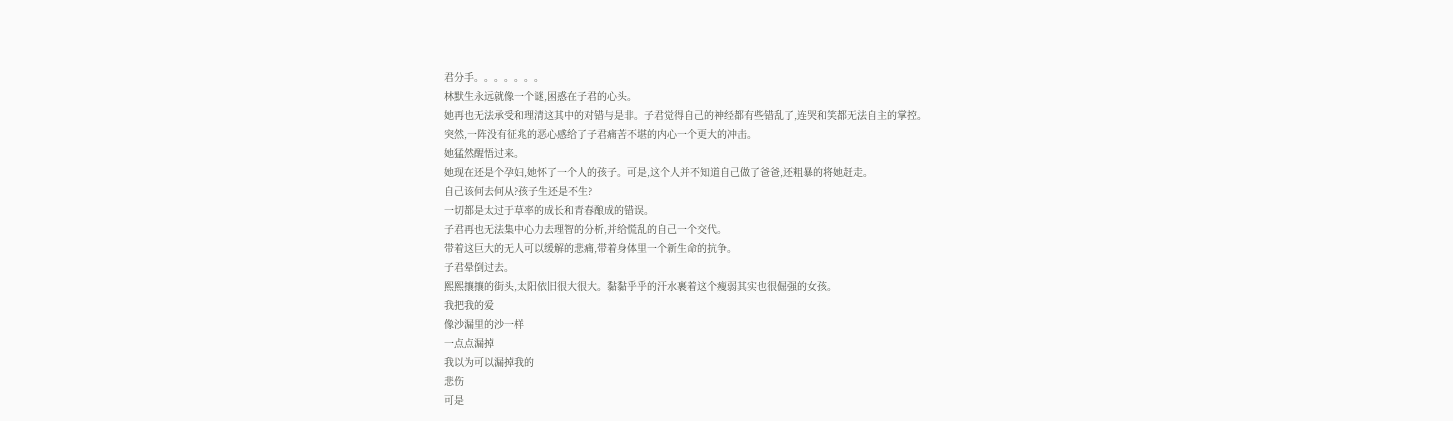君分手。。。。。。。
林默生永远就像一个谜,困惑在子君的心头。
她再也无法承受和理清这其中的对错与是非。子君觉得自己的神经都有些错乱了,连哭和笑都无法自主的掌控。
突然,一阵没有征兆的恶心感给了子君痛苦不堪的内心一个更大的冲击。
她猛然醒悟过来。
她现在还是个孕妇,她怀了一个人的孩子。可是,这个人并不知道自己做了爸爸,还粗暴的将她赶走。
自己该何去何从?孩子生还是不生?
一切都是太过于草率的成长和青春酿成的错误。
子君再也无法集中心力去理智的分析,并给慌乱的自己一个交代。
带着这巨大的无人可以缓解的悲痛,带着身体里一个新生命的抗争。
子君晕倒过去。
熙熙攘攘的街头,太阳依旧很大很大。黏黏乎乎的汗水裹着这个瘦弱其实也很倔强的女孩。
我把我的爱
像沙漏里的沙一样
一点点漏掉
我以为可以漏掉我的
悲伤
可是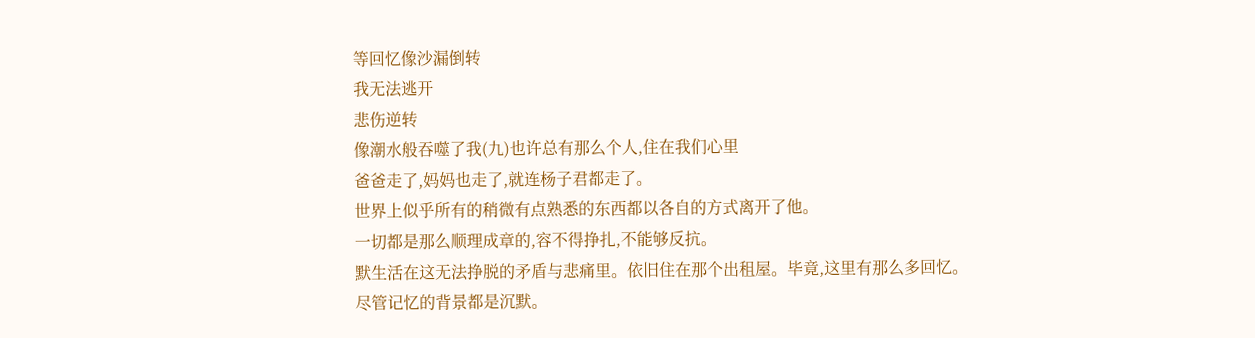等回忆像沙漏倒转
我无法逃开
悲伤逆转
像潮水般吞噬了我(九)也许总有那么个人,住在我们心里
爸爸走了,妈妈也走了,就连杨子君都走了。
世界上似乎所有的稍微有点熟悉的东西都以各自的方式离开了他。
一切都是那么顺理成章的,容不得挣扎,不能够反抗。
默生活在这无法挣脱的矛盾与悲痛里。依旧住在那个出租屋。毕竟,这里有那么多回忆。
尽管记忆的背景都是沉默。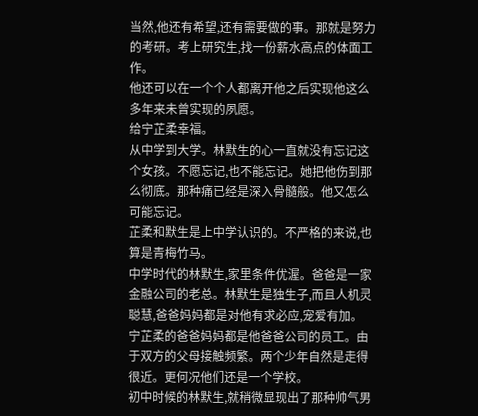当然,他还有希望,还有需要做的事。那就是努力的考研。考上研究生,找一份薪水高点的体面工作。
他还可以在一个个人都离开他之后实现他这么多年来未曾实现的夙愿。
给宁芷柔幸福。
从中学到大学。林默生的心一直就没有忘记这个女孩。不愿忘记,也不能忘记。她把他伤到那么彻底。那种痛已经是深入骨髓般。他又怎么可能忘记。
芷柔和默生是上中学认识的。不严格的来说,也算是青梅竹马。
中学时代的林默生,家里条件优渥。爸爸是一家金融公司的老总。林默生是独生子,而且人机灵聪慧,爸爸妈妈都是对他有求必应,宠爱有加。
宁芷柔的爸爸妈妈都是他爸爸公司的员工。由于双方的父母接触频繁。两个少年自然是走得很近。更何况他们还是一个学校。
初中时候的林默生,就稍微显现出了那种帅气男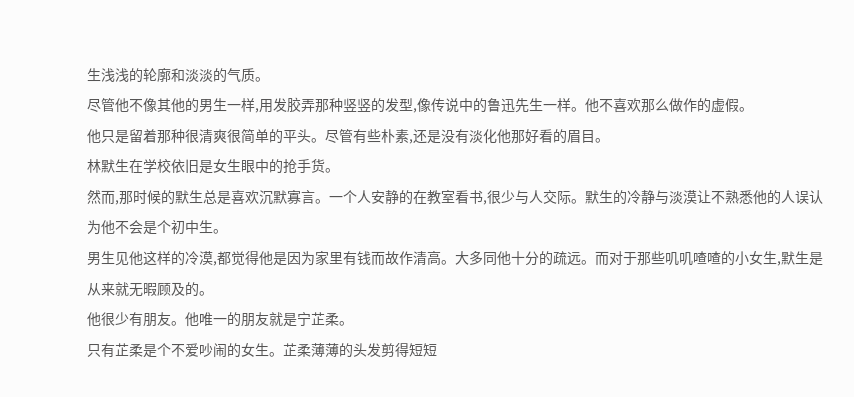生浅浅的轮廓和淡淡的气质。
尽管他不像其他的男生一样,用发胶弄那种竖竖的发型,像传说中的鲁迅先生一样。他不喜欢那么做作的虚假。
他只是留着那种很清爽很简单的平头。尽管有些朴素,还是没有淡化他那好看的眉目。
林默生在学校依旧是女生眼中的抢手货。
然而,那时候的默生总是喜欢沉默寡言。一个人安静的在教室看书,很少与人交际。默生的冷静与淡漠让不熟悉他的人误认为他不会是个初中生。
男生见他这样的冷漠,都觉得他是因为家里有钱而故作清高。大多同他十分的疏远。而对于那些叽叽喳喳的小女生,默生是从来就无暇顾及的。
他很少有朋友。他唯一的朋友就是宁芷柔。
只有芷柔是个不爱吵闹的女生。芷柔薄薄的头发剪得短短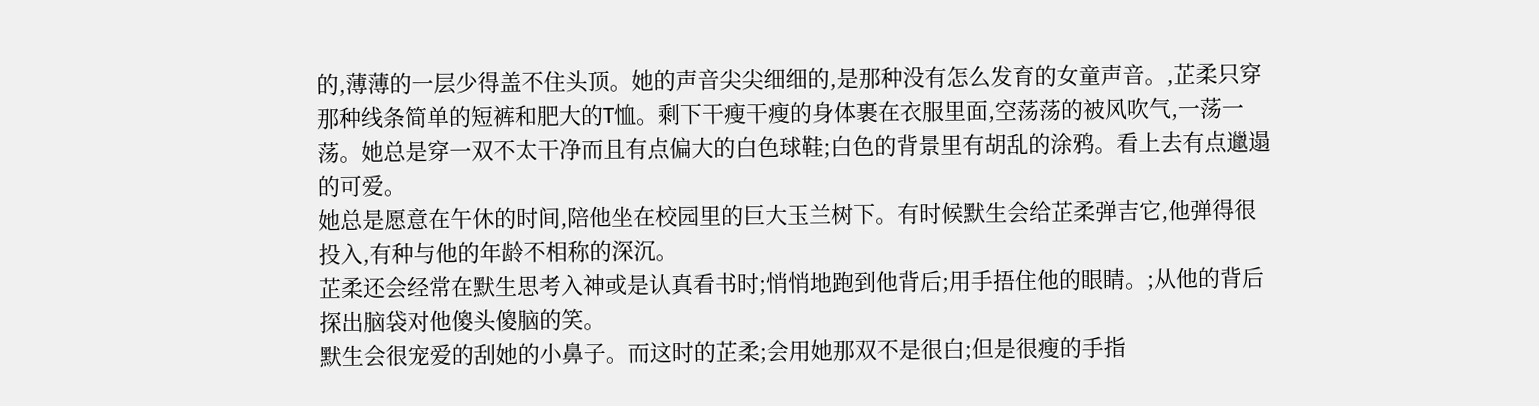的,薄薄的一层少得盖不住头顶。她的声音尖尖细细的,是那种没有怎么发育的女童声音。,芷柔只穿那种线条简单的短裤和肥大的T恤。剩下干瘦干瘦的身体裹在衣服里面,空荡荡的被风吹气,一荡一荡。她总是穿一双不太干净而且有点偏大的白色球鞋;白色的背景里有胡乱的涂鸦。看上去有点邋遢的可爱。
她总是愿意在午休的时间,陪他坐在校园里的巨大玉兰树下。有时候默生会给芷柔弹吉它,他弹得很投入,有种与他的年龄不相称的深沉。
芷柔还会经常在默生思考入神或是认真看书时;悄悄地跑到他背后;用手捂住他的眼睛。;从他的背后探出脑袋对他傻头傻脑的笑。
默生会很宠爱的刮她的小鼻子。而这时的芷柔;会用她那双不是很白;但是很瘦的手指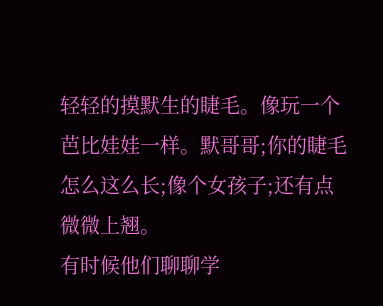轻轻的摸默生的睫毛。像玩一个芭比娃娃一样。默哥哥;你的睫毛怎么这么长;像个女孩子;还有点微微上翘。
有时候他们聊聊学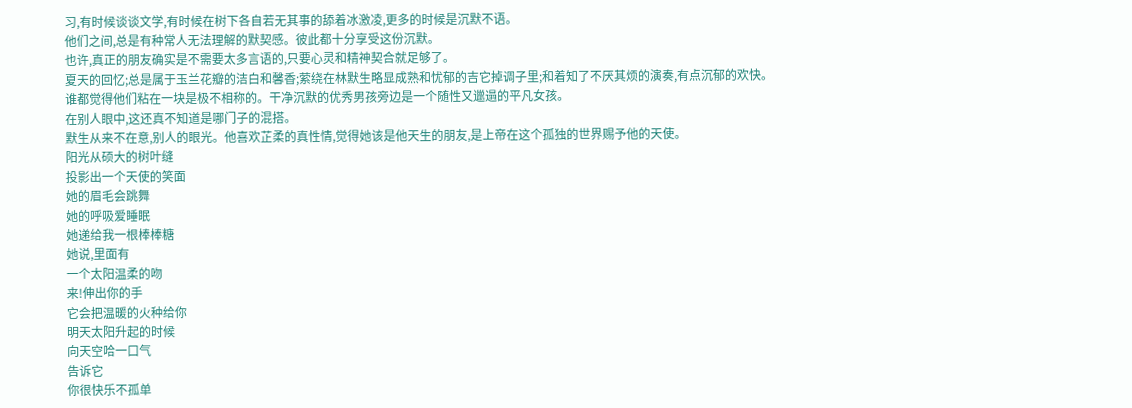习,有时候谈谈文学,有时候在树下各自若无其事的舔着冰激凌,更多的时候是沉默不语。
他们之间,总是有种常人无法理解的默契感。彼此都十分享受这份沉默。
也许,真正的朋友确实是不需要太多言语的,只要心灵和精神契合就足够了。
夏天的回忆;总是属于玉兰花瓣的洁白和馨香;萦绕在林默生略显成熟和忧郁的吉它掉调子里;和着知了不厌其烦的演奏,有点沉郁的欢快。
谁都觉得他们粘在一块是极不相称的。干净沉默的优秀男孩旁边是一个随性又邋遢的平凡女孩。
在别人眼中,这还真不知道是哪门子的混搭。
默生从来不在意,别人的眼光。他喜欢芷柔的真性情,觉得她该是他天生的朋友,是上帝在这个孤独的世界赐予他的天使。
阳光从硕大的树叶缝
投影出一个天使的笑面
她的眉毛会跳舞
她的呼吸爱睡眠
她递给我一根棒棒糖
她说,里面有
一个太阳温柔的吻
来!伸出你的手
它会把温暖的火种给你
明天太阳升起的时候
向天空哈一口气
告诉它
你很快乐不孤单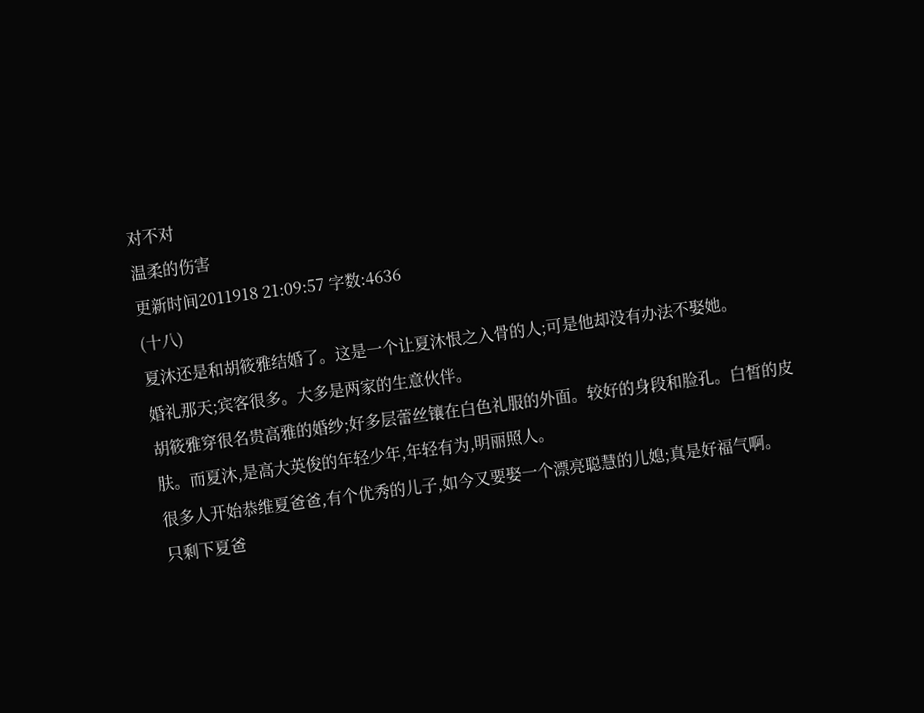对不对
温柔的伤害
更新时间2011918 21:09:57 字数:4636
(十八)
夏沐还是和胡筱雅结婚了。这是一个让夏沐恨之入骨的人;可是他却没有办法不娶她。
婚礼那天;宾客很多。大多是两家的生意伙伴。
胡筱雅穿很名贵高雅的婚纱;好多层蕾丝镶在白色礼服的外面。较好的身段和脸孔。白皙的皮肤。而夏沐,是高大英俊的年轻少年,年轻有为,明丽照人。
很多人开始恭维夏爸爸,有个优秀的儿子,如今又要娶一个漂亮聪慧的儿媳;真是好福气啊。
只剩下夏爸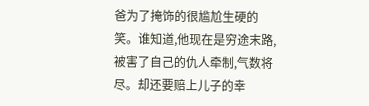爸为了掩饰的很尴尬生硬的笑。谁知道,他现在是穷途末路,被害了自己的仇人牵制,气数将尽。却还要赔上儿子的幸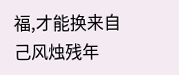福,才能换来自己风烛残年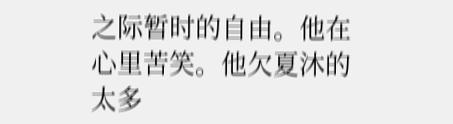之际暂时的自由。他在心里苦笑。他欠夏沐的太多